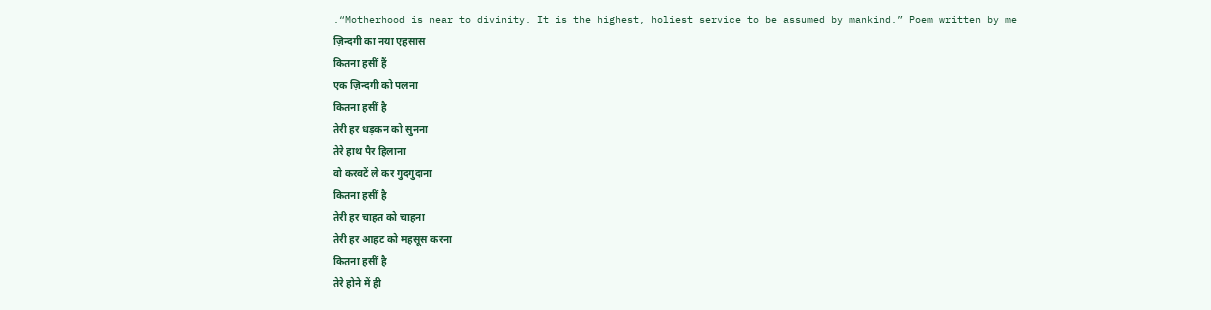.“Motherhood is near to divinity. It is the highest, holiest service to be assumed by mankind.” Poem written by me
ज़िन्दगी का नया एहसास
कितना हसीं हैं
एक ज़िन्दगी को पलना
कितना हसीं है
तेरी हर धड़कन को सुनना
तेरे हाथ पैर हिलाना
वो करवटें ले कर गुदगुदाना
कितना हसीं है
तेरी हर चाहत को चाहना
तेरी हर आहट को महसूस करना
कितना हसीं है
तेरे होने में ही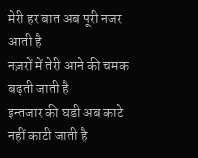मेरी हर बात अब पूरी नजर आती है
नज़रों में तेरी आने की चमक बढ़ती जाती है
इन्तजार की घडी अब काटे नहीं काटी जाती है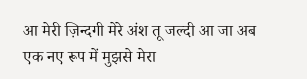आ मेरी ज़िन्दगी मेरे अंश तू जल्दी आ जा अब
एक नए रूप में मुझसे मेरा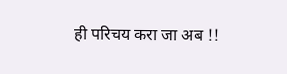ही परिचय करा जा अब !!